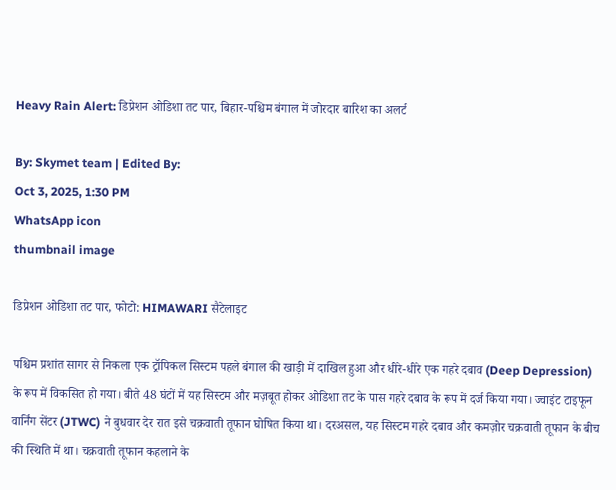Heavy Rain Alert: डिप्रेशन ओडिशा तट पार, बिहार-पश्चिम बंगाल में जोरदार बारिश का अलर्ट

By: Skymet team | Edited By:
Oct 3, 2025, 1:30 PM
WhatsApp icon
thumbnail image

डिप्रेशन ओडिशा तट पार, फोटो: HIMAWARI सैटेलाइट

पश्चिम प्रशांत सागर से निकला एक ट्रॉपिकल सिस्टम पहले बंगाल की खाड़ी में दाखिल हुआ और धीरे-धीरे एक गहरे दबाव (Deep Depression) के रूप में विकसित हो गया। बीते 48 घंटों में यह सिस्टम और मज़बूत होकर ओडिशा तट के पास गहरे दबाव के रूप में दर्ज किया गया। ज्वाइंट टाइफून वार्निंग सेंटर (JTWC) ने बुधवार देर रात इसे चक्रवाती तूफान घोषित किया था। दरअसल, यह सिस्टम गहरे दबाव और कमज़ोर चक्रवाती तूफान के बीच की स्थिति में था। चक्रवाती तूफान कहलाने के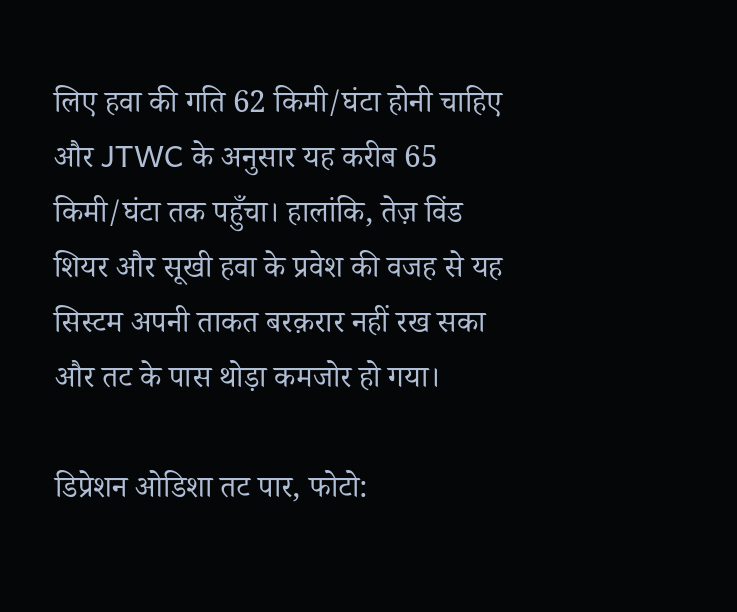लिए हवा की गति 62 किमी/घंटा होनी चाहिए और JTWC के अनुसार यह करीब 65 किमी/घंटा तक पहुँचा। हालांकि, तेज़ विंड शियर और सूखी हवा के प्रवेश की वजह से यह सिस्टम अपनी ताकत बरक़रार नहीं रख सका और तट के पास थोड़ा कमजोर हो गया।

डिप्रेशन ओडिशा तट पार, फोटो: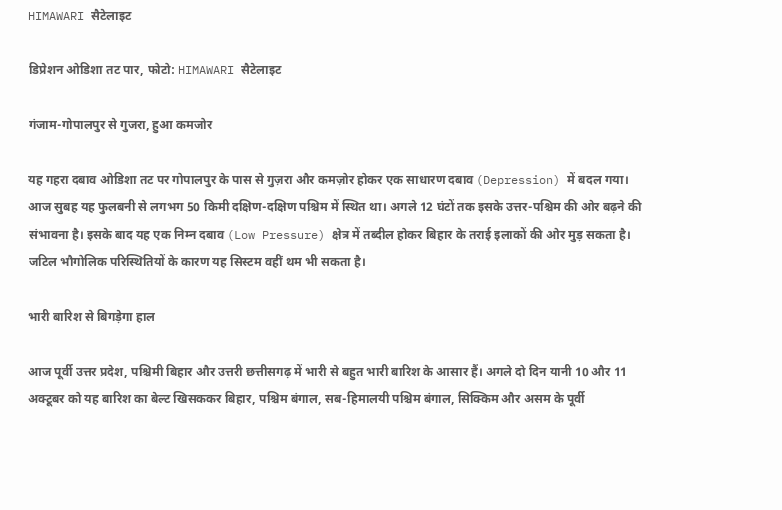HIMAWARI सैटेलाइट

डिप्रेशन ओडिशा तट पार, फोटो: HIMAWARI सैटेलाइट

गंजाम-गोपालपुर से गुजरा, हुआ कमजोर

यह गहरा दबाव ओडिशा तट पर गोपालपुर के पास से गुज़रा और कमज़ोर होकर एक साधारण दबाव (Depression) में बदल गया। आज सुबह यह फुलबनी से लगभग 50 किमी दक्षिण-दक्षिण पश्चिम में स्थित था। अगले 12 घंटों तक इसके उत्तर-पश्चिम की ओर बढ़ने की संभावना है। इसके बाद यह एक निम्न दबाव (Low Pressure) क्षेत्र में तब्दील होकर बिहार के तराई इलाकों की ओर मुड़ सकता है। जटिल भौगोलिक परिस्थितियों के कारण यह सिस्टम वहीं थम भी सकता है।

भारी बारिश से बिगड़ेगा हाल

आज पूर्वी उत्तर प्रदेश, पश्चिमी बिहार और उत्तरी छत्तीसगढ़ में भारी से बहुत भारी बारिश के आसार हैं। अगले दो दिन यानी 10 और 11 अक्टूबर को यह बारिश का बेल्ट खिसककर बिहार, पश्चिम बंगाल, सब-हिमालयी पश्चिम बंगाल, सिक्किम और असम के पूर्वी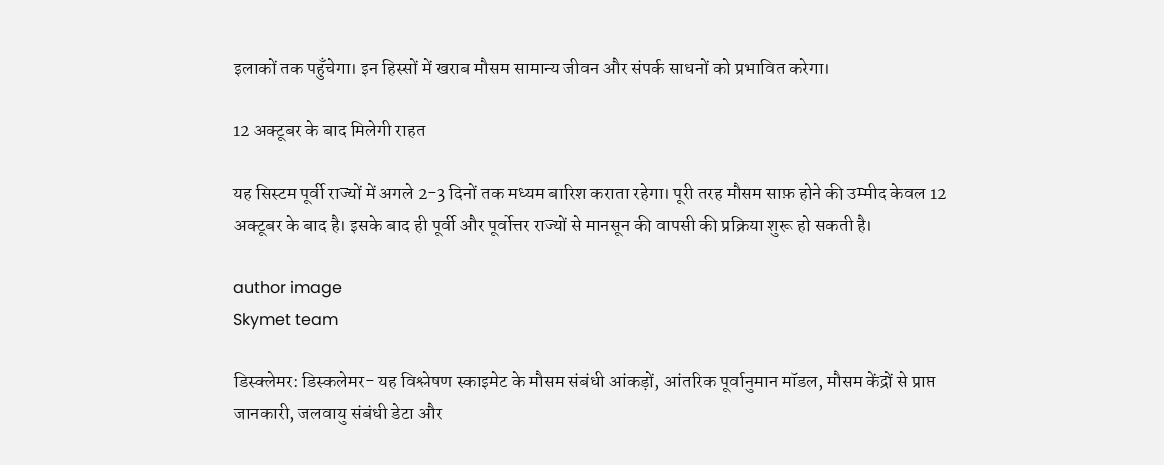इलाकों तक पहुँचेगा। इन हिस्सों में खराब मौसम सामान्य जीवन और संपर्क साधनों को प्रभावित करेगा।

12 अक्टूबर के बाद मिलेगी राहत

यह सिस्टम पूर्वी राज्यों में अगले 2-3 दिनों तक मध्यम बारिश कराता रहेगा। पूरी तरह मौसम साफ़ होने की उम्मीद केवल 12 अक्टूबर के बाद है। इसके बाद ही पूर्वी और पूर्वोत्तर राज्यों से मानसून की वापसी की प्रक्रिया शुरू हो सकती है।

author image
Skymet team

डिस्क्लेमर: डिस्कलेमर- यह विश्लेषण स्काइमेट के मौसम संबंधी आंकड़ों, आंतरिक पूर्वानुमान मॉडल, मौसम केंद्रों से प्राप्त जानकारी, जलवायु संबंधी डेटा और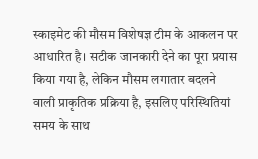स्काइमेट की मौसम विशेषज्ञ टीम के आकलन पर आधारित है। सटीक जानकारी देने का पूरा प्रयास किया गया है, लेकिन मौसम लगातार बदलने वाली प्राकृतिक प्रक्रिया है, इसलिए परिस्थितियां समय के साथ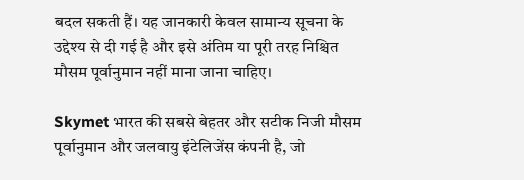बदल सकती हैं। यह जानकारी केवल सामान्य सूचना के उद्देश्य से दी गई है और इसे अंतिम या पूरी तरह निश्चित मौसम पूर्वानुमान नहीं माना जाना चाहिए।

Skymet भारत की सबसे बेहतर और सटीक निजी मौसम पूर्वानुमान और जलवायु इंटेलिजेंस कंपनी है, जो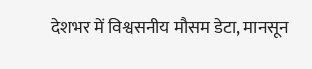देशभर में विश्वसनीय मौसम डेटा, मानसून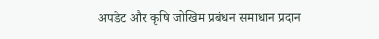अपडेट और कृषि जोखिम प्रबंधन समाधान प्रदान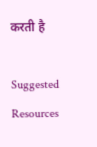करती है

Suggested Resources